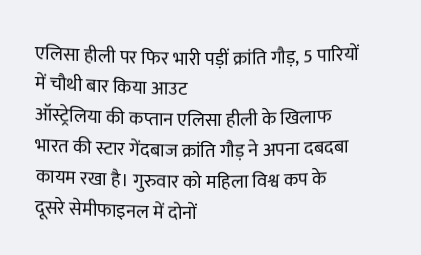एलिसा हीली पर फिर भारी पड़ीं क्रांति गौड़, 5 पारियों में चौथी बार किया आउट
ऑस्ट्रेलिया की कप्तान एलिसा हीली के खिलाफ भारत की स्टार गेंदबाज क्रांति गौड़ ने अपना दबदबा कायम रखा है। गुरुवार को महिला विश्व कप के दूसरे सेमीफाइनल में दोनों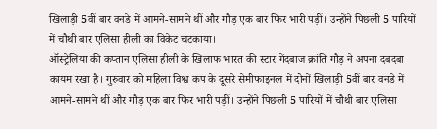खिलाड़ी 5वीं बार वनडे में आमने-सामने थीं और गौड़ एक बार फिर भारी पड़ीं। उन्होंने पिछली 5 पारियों में चौथी बार एलिसा हीली का विकेट चटकाया।
ऑस्ट्रेलिया की कप्तान एलिसा हीली के खिलाफ भारत की स्टार गेंदबाज क्रांति गौड़ ने अपना दबदबा कायम रखा है। गुरुवार को महिला विश्व कप के दूसरे सेमीफाइनल में दोनों खिलाड़ी 5वीं बार वनडे में आमने-सामने थीं और गौड़ एक बार फिर भारी पड़ीं। उन्होंने पिछली 5 पारियों में चौथी बार एलिसा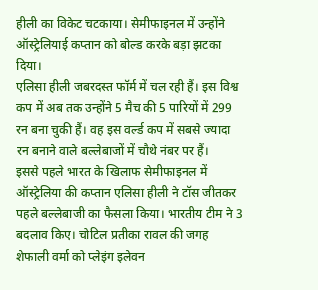हीली का विकेट चटकाया। सेमीफाइनल में उन्होंने ऑस्ट्रेलियाई कप्तान को बोल्ड करके बड़ा झटका दिया।
एलिसा हीली जबरदस्त फॉर्म में चल रही हैं। इस विश्व कप में अब तक उन्होंने 5 मैच की 5 पारियों में 299 रन बना चुकी हैं। वह इस वर्ल्ड कप में सबसे ज्यादा रन बनाने वाले बल्लेबाजों में चौथे नंबर पर हैं।
इससे पहले भारत के खिलाफ सेमीफाइनल में ऑस्ट्रेलिया की कप्तान एलिसा हीली ने टॉस जीतकर पहले बल्लेबाजी का फैसला किया। भारतीय टीम ने 3 बदलाव किए। चोटिल प्रतीका रावल की जगह शेफाली वर्मा को प्लेइंग इलेवन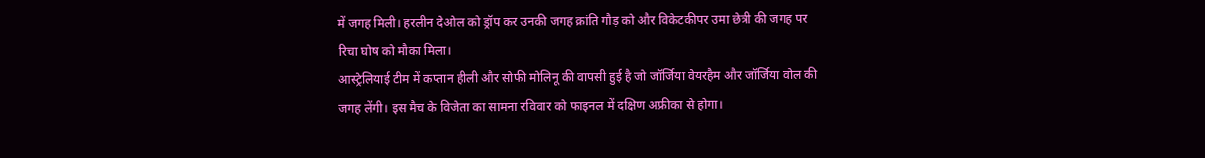में जगह मिली। हरलीन देओल को ड्रॉप कर उनकी जगह क्रांति गौड़ को और विकेटकीपर उमा छेत्री की जगह पर रिचा घोष को मौका मिला।
आस्ट्रेलियाई टीम में कप्तान हीली और सोफी मोलिनू की वापसी हुई है जो जॉर्जिया वेयरहैम और जॉर्जिया वोल की जगह लेंगी। इस मैच के विजेता का सामना रविवार को फाइनल में दक्षिण अफ्रीका से होगा।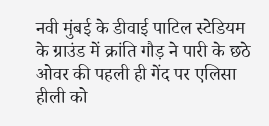नवी मुंबई के डीवाई पाटिल स्टेडियम के ग्राउंड में क्रांति गौड़ ने पारी के छठे ओवर की पहली ही गेंद पर एलिसा हीली को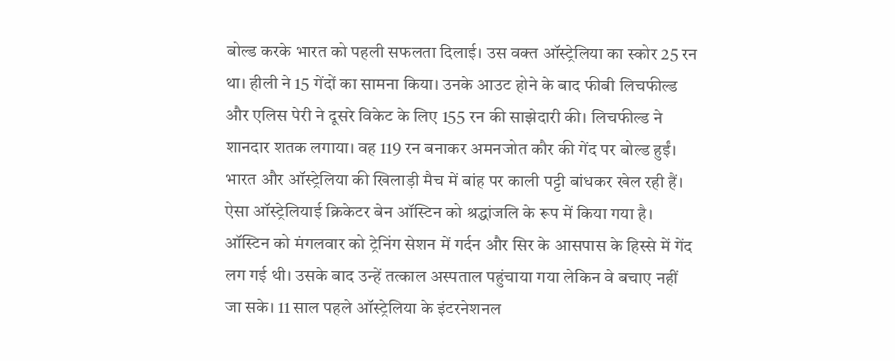बोल्ड करके भारत को पहली सफलता दिलाई। उस वक्त ऑस्ट्रेलिया का स्कोर 25 रन था। हीली ने 15 गेंदों का सामना किया। उनके आउट होने के बाद फीबी लिचफील्ड और एलिस पेरी ने दूसरे विकेट के लिए 155 रन की साझेदारी की। लिचफील्ड ने शानदार शतक लगाया। वह 119 रन बनाकर अमनजोत कौर की गेंद पर बोल्ड हुईं।
भारत और ऑस्ट्रेलिया की खिलाड़ी मैच में बांह पर काली पट्टी बांधकर खेल रही हैं। ऐसा ऑस्ट्रेलियाई क्रिकेटर बेन ऑस्टिन को श्रद्धांजलि के रूप में किया गया है। ऑस्टिन को मंगलवार को ट्रेनिंग सेशन में गर्दन और सिर के आसपास के हिस्से में गेंद लग गई थी। उसके बाद उन्हें तत्काल अस्पताल पहुंचाया गया लेकिन वे बचाए नहीं जा सके। 11 साल पहले ऑस्ट्रेलिया के इंटरनेशनल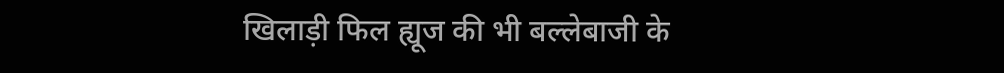खिलाड़ी फिल ह्यूज की भी बल्लेबाजी के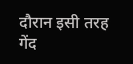दौरान इसी तरह गेंद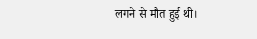लगने से मौत हुई थी।